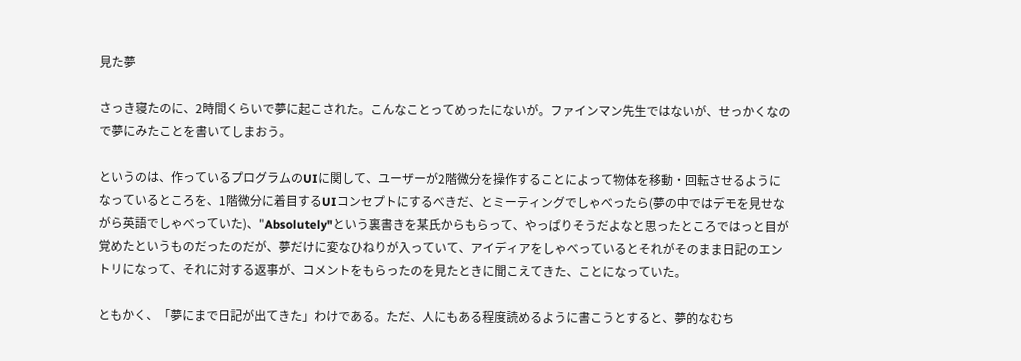見た夢

さっき寝たのに、2時間くらいで夢に起こされた。こんなことってめったにないが。ファインマン先生ではないが、せっかくなので夢にみたことを書いてしまおう。

というのは、作っているプログラムのUIに関して、ユーザーが2階微分を操作することによって物体を移動・回転させるようになっているところを、1階微分に着目するUIコンセプトにするべきだ、とミーティングでしゃべったら(夢の中ではデモを見せながら英語でしゃべっていた)、"Absolutely"という裏書きを某氏からもらって、やっぱりそうだよなと思ったところではっと目が覚めたというものだったのだが、夢だけに変なひねりが入っていて、アイディアをしゃべっているとそれがそのまま日記のエントリになって、それに対する返事が、コメントをもらったのを見たときに聞こえてきた、ことになっていた。

ともかく、「夢にまで日記が出てきた」わけである。ただ、人にもある程度読めるように書こうとすると、夢的なむち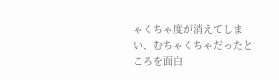ゃくちゃ度が消えてしまい、むちゃくちゃだったところを面白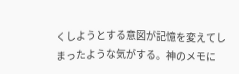くしようとする意図が記憶を変えてしまったような気がする。神のメモに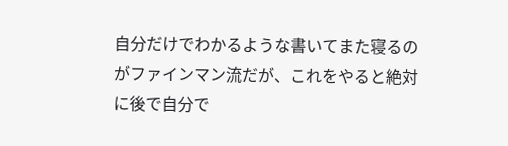自分だけでわかるような書いてまた寝るのがファインマン流だが、これをやると絶対に後で自分で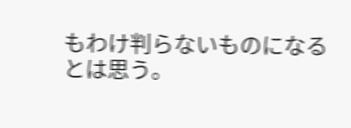もわけ判らないものになるとは思う。